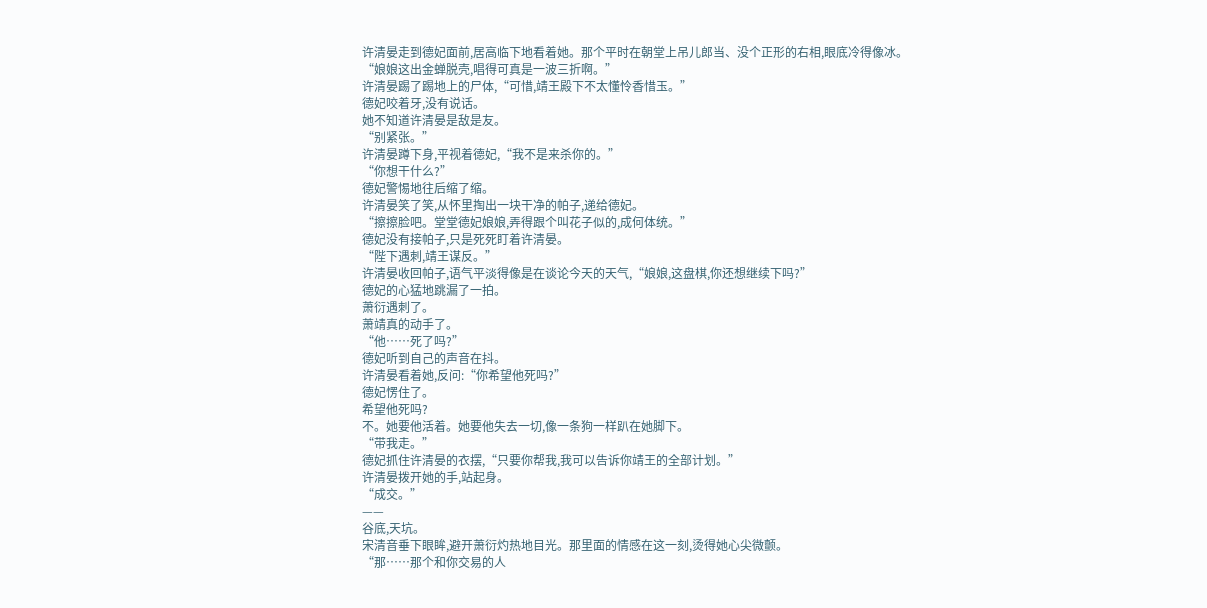许清晏走到德妃面前,居高临下地看着她。那个平时在朝堂上吊儿郎当、没个正形的右相,眼底冷得像冰。
“娘娘这出金蝉脱壳,唱得可真是一波三折啊。”
许清晏踢了踢地上的尸体,“可惜,靖王殿下不太懂怜香惜玉。”
德妃咬着牙,没有说话。
她不知道许清晏是敌是友。
“别紧张。”
许清晏蹲下身,平视着德妃,“我不是来杀你的。”
“你想干什么?”
德妃警惕地往后缩了缩。
许清晏笑了笑,从怀里掏出一块干净的帕子,递给德妃。
“擦擦脸吧。堂堂德妃娘娘,弄得跟个叫花子似的,成何体统。”
德妃没有接帕子,只是死死盯着许清晏。
“陛下遇刺,靖王谋反。”
许清晏收回帕子,语气平淡得像是在谈论今天的天气,“娘娘,这盘棋,你还想继续下吗?”
德妃的心猛地跳漏了一拍。
萧衍遇刺了。
萧靖真的动手了。
“他……死了吗?”
德妃听到自己的声音在抖。
许清晏看着她,反问:“你希望他死吗?”
德妃愣住了。
希望他死吗?
不。她要他活着。她要他失去一切,像一条狗一样趴在她脚下。
“带我走。”
德妃抓住许清晏的衣摆,“只要你帮我,我可以告诉你靖王的全部计划。”
许清晏拨开她的手,站起身。
“成交。”
——
谷底,天坑。
宋清音垂下眼眸,避开萧衍灼热地目光。那里面的情感在这一刻,烫得她心尖微颤。
“那……那个和你交易的人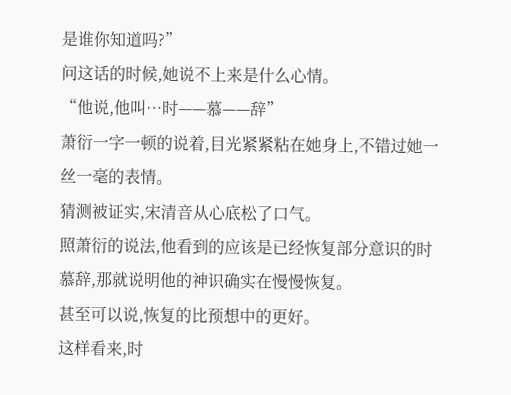是谁你知道吗?”
问这话的时候,她说不上来是什么心情。
“他说,他叫…时——慕——辞”
萧衍一字一顿的说着,目光紧紧粘在她身上,不错过她一丝一毫的表情。
猜测被证实,宋清音从心底松了口气。
照萧衍的说法,他看到的应该是已经恢复部分意识的时慕辞,那就说明他的神识确实在慢慢恢复。
甚至可以说,恢复的比预想中的更好。
这样看来,时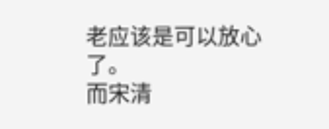老应该是可以放心了。
而宋清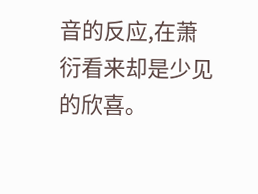音的反应,在萧衍看来却是少见的欣喜。